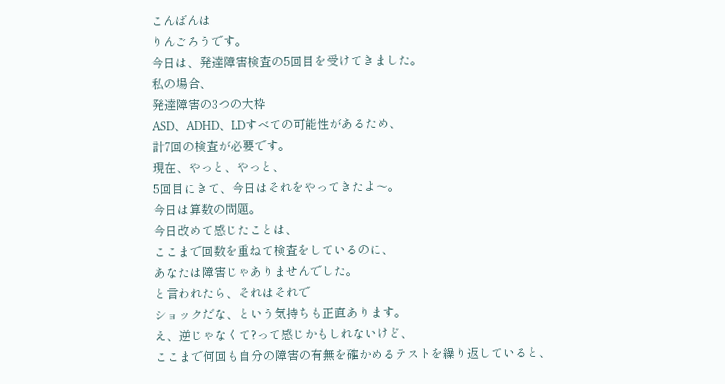こんばんは
りんごろうです。
今日は、発達障害検査の5回目を受けてきました。
私の場合、
発達障害の3つの大枠
ASD、ADHD、LDすべての可能性があるため、
計7回の検査が必要です。
現在、やっと、やっと、
5回目にきて、今日はそれをやってきたよ〜。
今日は算数の問題。
今日改めて感じたことは、
ここまで回数を重ねて検査をしているのに、
あなたは障害じゃありませんでした。
と言われたら、それはそれで
ショックだな、という気持ちも正直あります。
え、逆じゃなくて?って感じかもしれないけど、
ここまで何回も自分の障害の有無を確かめるテストを繰り返していると、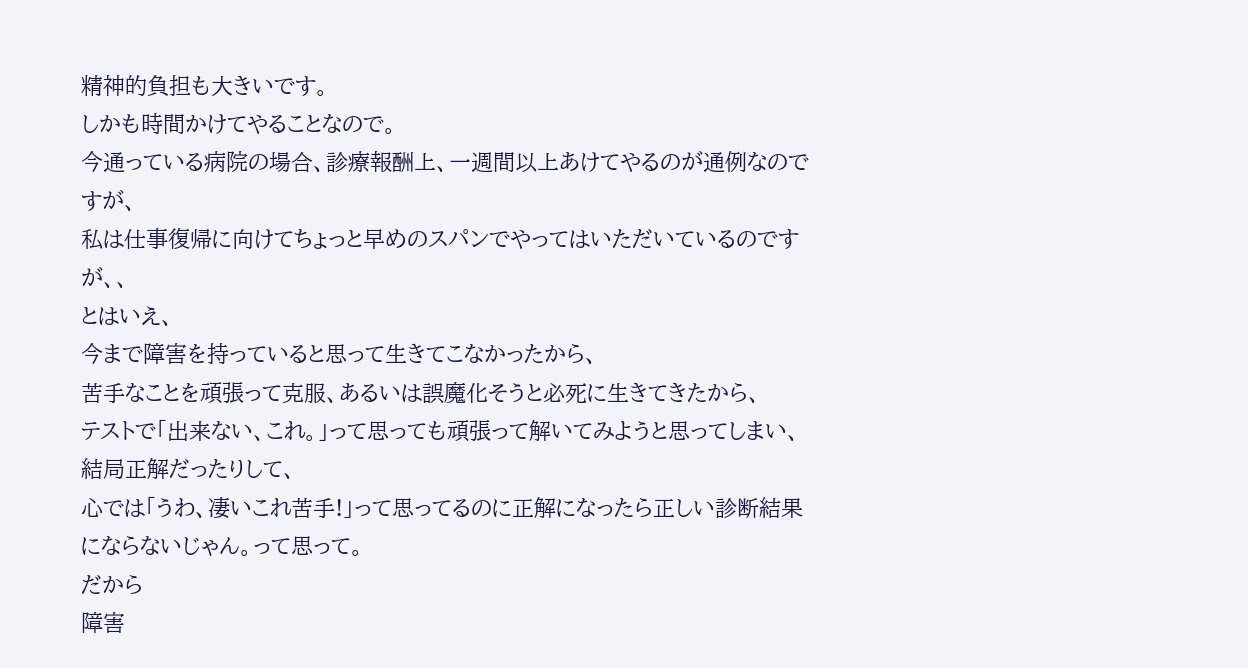精神的負担も大きいです。
しかも時間かけてやることなので。
今通っている病院の場合、診療報酬上、一週間以上あけてやるのが通例なのですが、
私は仕事復帰に向けてちょっと早めのスパンでやってはいただいているのですが、、
とはいえ、
今まで障害を持っていると思って生きてこなかったから、
苦手なことを頑張って克服、あるいは誤魔化そうと必死に生きてきたから、
テストで「出来ない、これ。」って思っても頑張って解いてみようと思ってしまい、結局正解だったりして、
心では「うわ、凄いこれ苦手!」って思ってるのに正解になったら正しい診断結果にならないじゃん。って思って。
だから
障害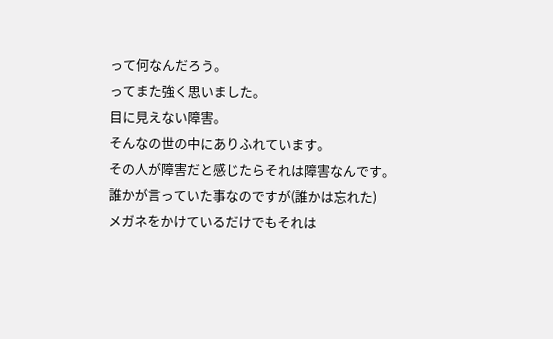って何なんだろう。
ってまた強く思いました。
目に見えない障害。
そんなの世の中にありふれています。
その人が障害だと感じたらそれは障害なんです。
誰かが言っていた事なのですが(誰かは忘れた)
メガネをかけているだけでもそれは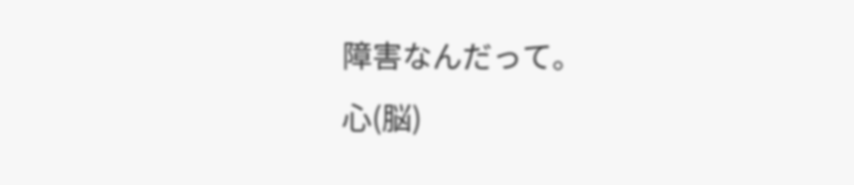障害なんだって。
心(脳)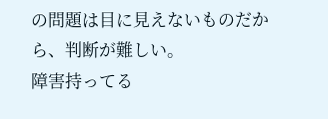の問題は目に見えないものだから、判断が難しい。
障害持ってる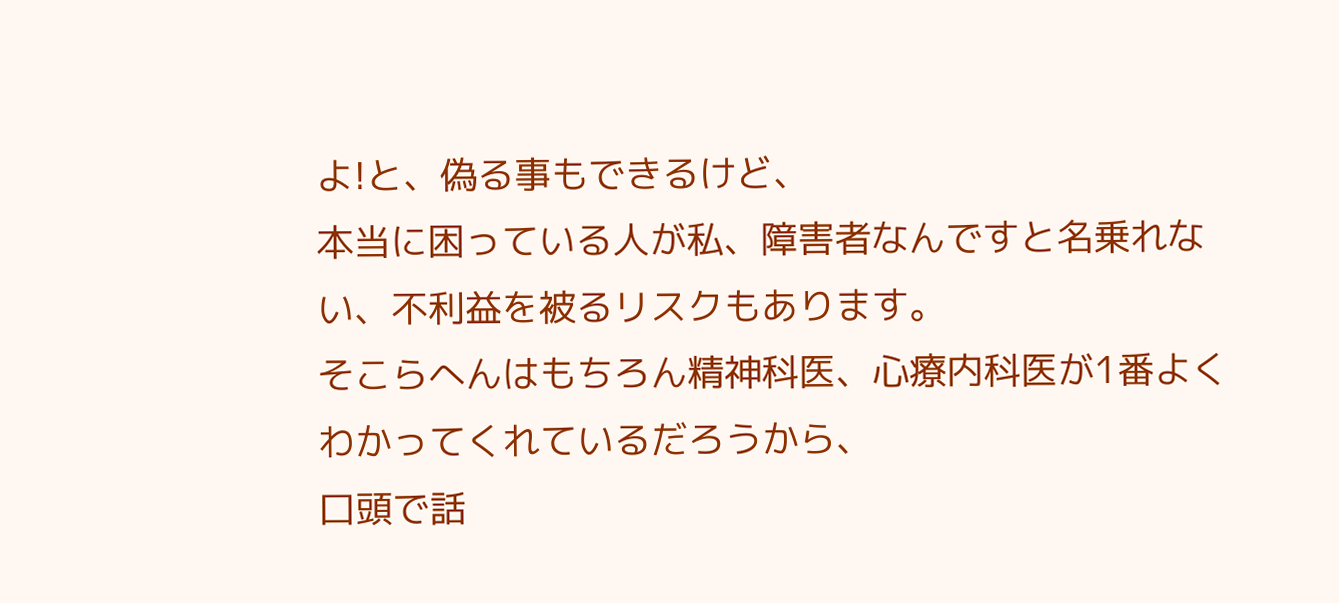よ!と、偽る事もできるけど、
本当に困っている人が私、障害者なんですと名乗れない、不利益を被るリスクもあります。
そこらへんはもちろん精神科医、心療内科医が1番よくわかってくれているだろうから、
口頭で話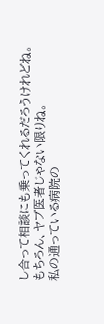し合って相談にも乗ってくれるだろうけれどね。
もちろん、ヤブ医者じゃない限りね。
私の通っている病院の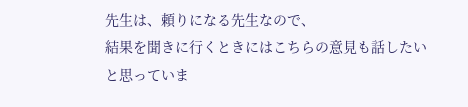先生は、頼りになる先生なので、
結果を聞きに行くときにはこちらの意見も話したいと思っていま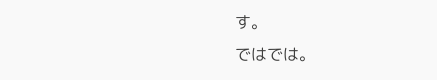す。
ではでは。